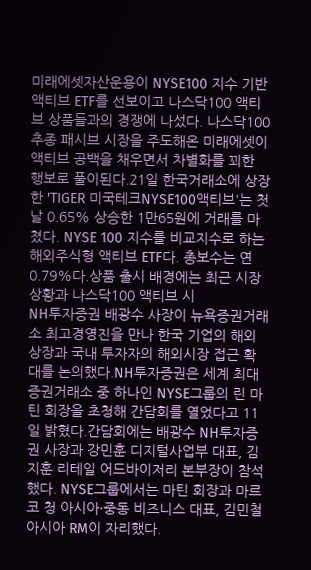미래에셋자산운용이 NYSE100 지수 기반 액티브 ETF를 선보이고 나스닥100 액티브 상품들과의 경쟁에 나섰다. 나스닥100 추종 패시브 시장을 주도해온 미래에셋이 액티브 공백을 채우면서 차별화를 꾀한 행보로 풀이된다.21일 한국거래소에 상장한 'TIGER 미국테크NYSE100액티브'는 첫날 0.65% 상승한 1만65원에 거래를 마쳤다. NYSE 100 지수를 비교지수로 하는 해외주식형 액티브 ETF다. 총보수는 연 0.79%다.상품 출시 배경에는 최근 시장 상황과 나스닥100 액티브 시
NH투자증권 배광수 사장이 뉴욕증권거래소 최고경영진을 만나 한국 기업의 해외 상장과 국내 투자자의 해외시장 접근 확대를 논의했다.NH투자증권은 세계 최대 증권거래소 중 하나인 NYSE그룹의 린 마틴 회장을 초청해 간담회를 열었다고 11일 밝혔다.간담회에는 배광수 NH투자증권 사장과 강민훈 디지털사업부 대표, 김지훈 리테일 어드바이저리 본부장이 참석했다. NYSE그룹에서는 마틴 회장과 마르코 청 아시아·중동 비즈니스 대표, 김민철 아시아 RM이 자리했다.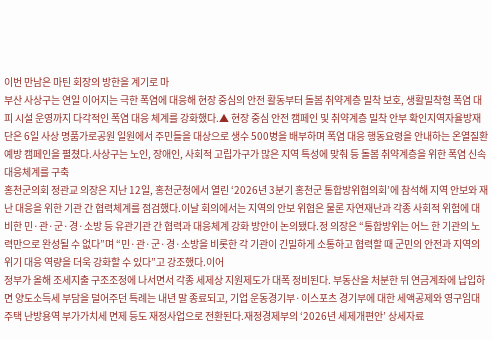이번 만남은 마틴 회장의 방한을 계기로 마
부산 사상구는 연일 이어지는 극한 폭염에 대응해 현장 중심의 안전 활동부터 돌봄 취약계층 밀착 보호, 생활밀착형 폭염 대피 시설 운영까지 다각적인 폭염 대응 체계를 강화했다.▲ 현장 중심 안전 캠페인 및 취약계층 밀착 안부 확인지역자율방재단은 6일 사상 명품가로공원 일원에서 주민들을 대상으로 생수 500병을 배부하며 폭염 대응 행동요령을 안내하는 온열질환 예방 캠페인을 펼쳤다.사상구는 노인, 장애인, 사회적 고립가구가 많은 지역 특성에 맞춰 등 돌봄 취약계층을 위한 폭염 신속 대응체계를 구축
홍천군의회 정관교 의장은 지난 12일, 홍천군청에서 열린 ‘2026년 3분기 홍천군 통합방위협의회’에 참석해 지역 안보와 재난 대응을 위한 기관 간 협력체계를 점검했다.이날 회의에서는 지역의 안보 위협은 물론 자연재난과 각종 사회적 위험에 대비한 민·관·군·경·소방 등 유관기관 간 협력과 대응체계 강화 방안이 논의됐다.정 의장은 “통합방위는 어느 한 기관의 노력만으로 완성될 수 없다”며 “민·관·군·경·소방을 비롯한 각 기관이 긴밀하게 소통하고 협력할 때 군민의 안전과 지역의 위기 대응 역량을 더욱 강화할 수 있다”고 강조했다.이어
정부가 올해 조세지출 구조조정에 나서면서 각종 세제상 지원제도가 대폭 정비된다. 부동산을 처분한 뒤 연금계좌에 납입하면 양도소득세 부담을 덜어주던 특례는 내년 말 종료되고, 기업 운동경기부·이스포츠 경기부에 대한 세액공제와 영구임대주택 난방용역 부가가치세 면제 등도 재정사업으로 전환된다.재정경제부의 ‘2026년 세제개편안’ 상세자료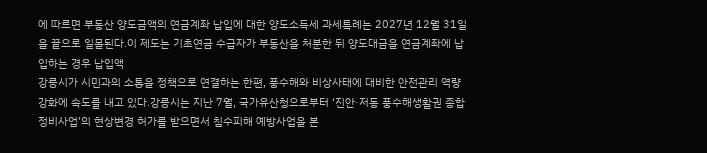에 따르면 부동산 양도금액의 연금계좌 납입에 대한 양도소득세 과세특례는 2027년 12월 31일을 끝으로 일몰된다.이 제도는 기초연금 수급자가 부동산을 처분한 뒤 양도대금을 연금계좌에 납입하는 경우 납입액
강릉시가 시민과의 소통을 정책으로 연결하는 한편, 풍수해와 비상사태에 대비한 안전관리 역량 강화에 속도를 내고 있다.강릉시는 지난 7월, 국가유산청으로부터 ‘진안·저동 풍수해생활권 종합정비사업’의 현상변경 허가를 받으면서 침수피해 예방사업을 본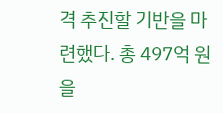격 추진할 기반을 마련했다. 총 497억 원을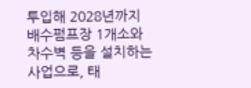투입해 2028년까지 배수펌프장 1개소와 차수벽 등을 설치하는 사업으로, 태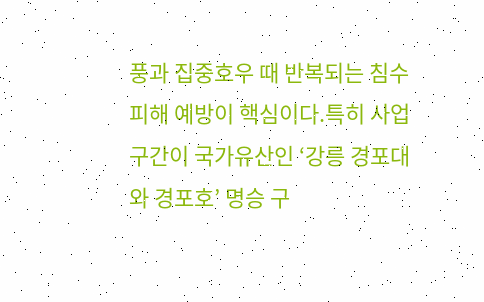풍과 집중호우 때 반복되는 침수피해 예방이 핵심이다.특히 사업구간이 국가유산인 ‘강릉 경포대와 경포호’ 명승 구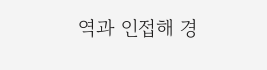역과 인접해 경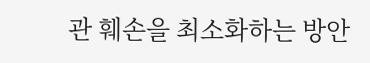관 훼손을 최소화하는 방안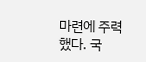마련에 주력했다. 국